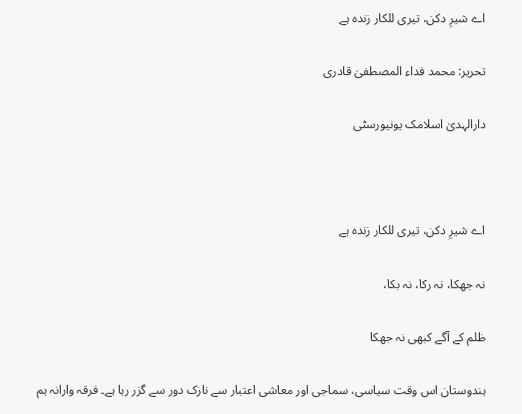اے شیرِ دکن، تیری للکار زندہ ہے

تحریر: محمد فداء المصطفیٰ قادری

دارالہدیٰ اسلامک یونیورسٹی



اے شیرِ دکن، تیری للکار زندہ ہے

نہ جھکا، نہ رکا، نہ بکا،

ظلم کے آگے کبھی نہ جھکا

ہندوستان اس وقت سیاسی، سماجی اور معاشی اعتبار سے نازک دور سے گزر رہا ہے۔ فرقہ وارانہ ہم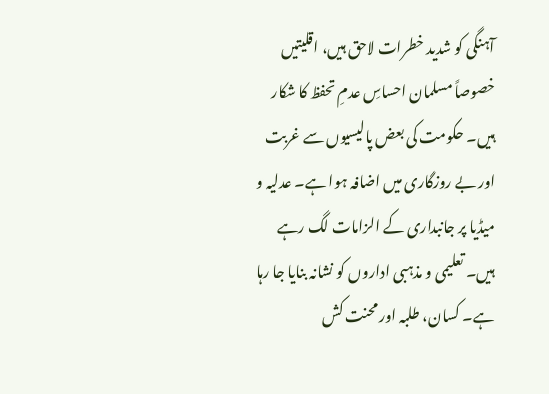آہنگی کو شدید خطرات لاحق ہیں، اقلیتیں خصوصاً مسلمان احساسِ عدمِ تحفظ کا شکار ہیں۔ حکومت کی بعض پالیسیوں سے غربت اور بے روزگاری میں اضافہ ہوا ہے۔ عدلیہ و میڈیا پر جانبداری کے الزامات لگ رہے ہیں۔ تعلیمی و مذہبی اداروں کو نشانہ بنایا جا رہا ہے۔ کسان، طلبہ اور محنت کش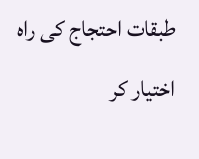طبقات احتجاج کی راہ اختیار کر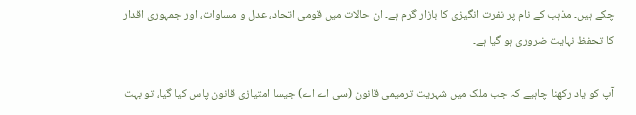چکے ہیں۔ مذہب کے نام پر نفرت انگیزی کا بازار گرم ہے۔ ان حالات میں قومی اتحاد، عدل و مساوات، اور جمہوری اقدار کا تحفظ نہایت ضروری ہو گیا ہے۔

آپ کو یاد رکھنا چاہیے کہ جب ملک میں شہریت ترمیمی قانون (سی اے اے) جیسا امتیازی قانون پاس کیا گیا، تو بہت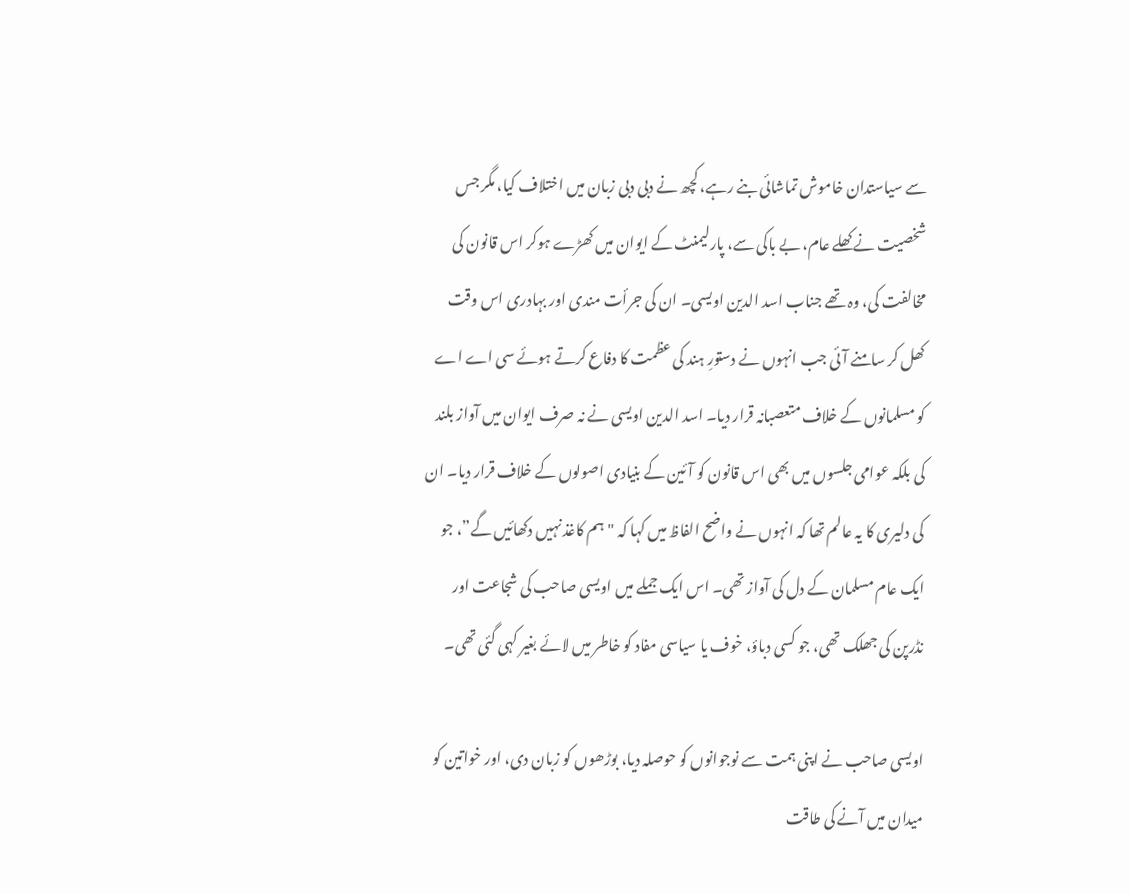سے سیاستدان خاموش تماشائی بنے رہے، کچھ نے دبی دبی زبان میں اختلاف کیا، مگر جس شخصیت نے کھلے عام، بے باکی سے، پارلیمنٹ کے ایوان میں کھڑے ہوکر اس قانون کی مخالفت کی، وہ تھے جناب اسد الدین اویسی۔ ان کی جرأت مندی اور بہادری اس وقت کھل کر سامنے آئی جب انہوں نے دستورِ ہند کی عظمت کا دفاع کرتے ہوئے سی اے اے کو مسلمانوں کے خلاف متعصبانہ قرار دیا۔ اسد الدین اویسی نے نہ صرف ایوان میں آواز بلند کی بلکہ عوامی جلسوں میں بھی اس قانون کو آئین کے بنیادی اصولوں کے خلاف قرار دیا۔ ان کی دلیری کا یہ عالم تھا کہ انہوں نے واضح الفاظ میں کہا کہ "ہم کاغذ نہیں دکھائیں گے”، جو ایک عام مسلمان کے دل کی آواز تھی۔ اس ایک جملے میں اویسی صاحب کی شجاعت اور نڈرپن کی جھلک تھی، جو کسی دباؤ، خوف یا سیاسی مفاد کو خاطر میں لائے بغیر کہی گئی تھی۔

اویسی صاحب نے اپنی ہمت سے نوجوانوں کو حوصلہ دیا، بوڑھوں کو زبان دی، اور خواتین کو میدان میں آنے کی طاقت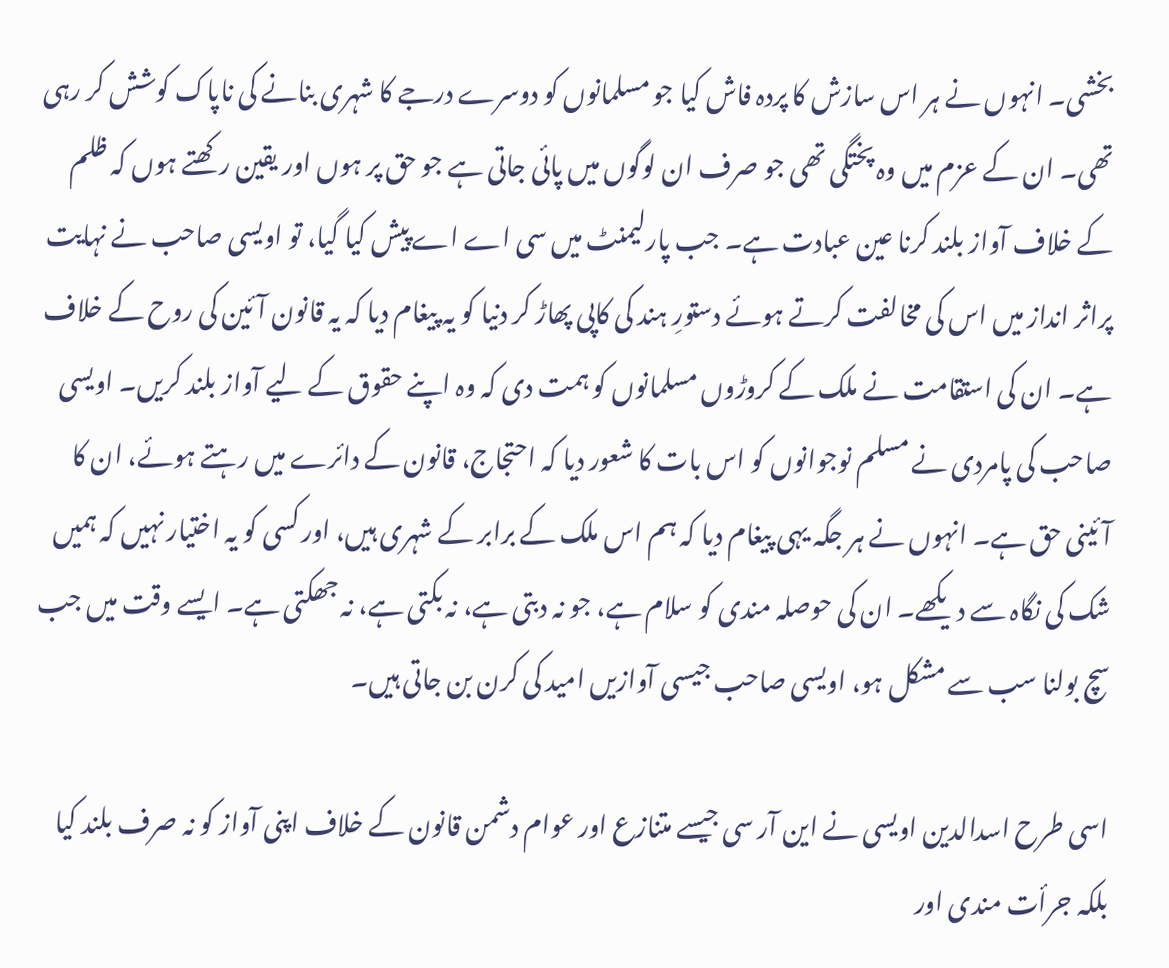بخشی۔ انہوں نے ہر اس سازش کا پردہ فاش کیا جو مسلمانوں کو دوسرے درجے کا شہری بنانے کی ناپاک کوشش کر رہی تھی۔ ان کے عزم میں وہ پختگی تھی جو صرف ان لوگوں میں پائی جاتی ہے جو حق پر ہوں اور یقین رکھتے ہوں کہ ظلم کے خلاف آواز بلند کرنا عین عبادت ہے۔ جب پارلیمنٹ میں سی اے اے پیش کیا گیا، تو اویسی صاحب نے نہایت پراثر انداز میں اس کی مخالفت کرتے ہوئے دستورِ ہند کی کاپی پھاڑ کر دنیا کو یہ پیغام دیا کہ یہ قانون آئین کی روح کے خلاف ہے۔ ان کی استقامت نے ملک کے کروڑوں مسلمانوں کو ہمت دی کہ وہ اپنے حقوق کے لیے آواز بلند کریں۔ اویسی صاحب کی پامردی نے مسلم نوجوانوں کو اس بات کا شعور دیا کہ احتجاج، قانون کے دائرے میں رہتے ہوئے، ان کا آئینی حق ہے۔ انہوں نے ہر جگہ یہی پیغام دیا کہ ہم اس ملک کے برابر کے شہری ہیں، اور کسی کو یہ اختیار نہیں کہ ہمیں شک کی نگاہ سے دیکھے۔ ان کی حوصلہ مندی کو سلام ہے، جو نہ دبتی ہے، نہ بکتی ہے، نہ جھکتی ہے۔ ایسے وقت میں جب سچ بولنا سب سے مشکل ہو، اویسی صاحب جیسی آوازیں امید کی کرن بن جاتی ہیں۔

اسی طرح اسدالدین اویسی نے این آر سی جیسے متنازع اور عوام دشمن قانون کے خلاف اپنی آواز کو نہ صرف بلند کیا بلکہ جرأت مندی اور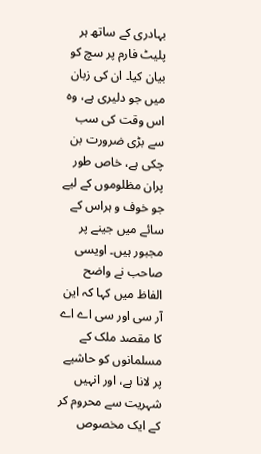بہادری کے ساتھ ہر پلیٹ فارم پر سچ کو بیان کیا۔ ان کی زبان میں جو دلیری ہے، وہ اس وقت کی سب سے بڑی ضرورت بن چکی ہے، خاص طور پران مظلوموں کے لیے جو خوف و ہراس کے سائے میں جینے پر مجبور ہیں۔ اویسی صاحب نے واضح الفاظ میں کہا کہ این آر سی اور سی اے اے کا مقصد ملک کے مسلمانوں کو حاشیے پر لانا ہے، اور انہیں شہریت سے محروم کر کے ایک مخصوص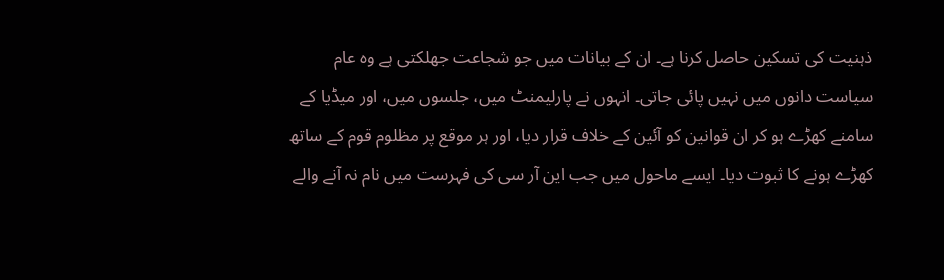ذہنیت کی تسکین حاصل کرنا ہے۔ ان کے بیانات میں جو شجاعت جھلکتی ہے وہ عام سیاست دانوں میں نہیں پائی جاتی۔ انہوں نے پارلیمنٹ میں، جلسوں میں، اور میڈیا کے سامنے کھڑے ہو کر ان قوانین کو آئین کے خلاف قرار دیا، اور ہر موقع پر مظلوم قوم کے ساتھ کھڑے ہونے کا ثبوت دیا۔ ایسے ماحول میں جب این آر سی کی فہرست میں نام نہ آنے والے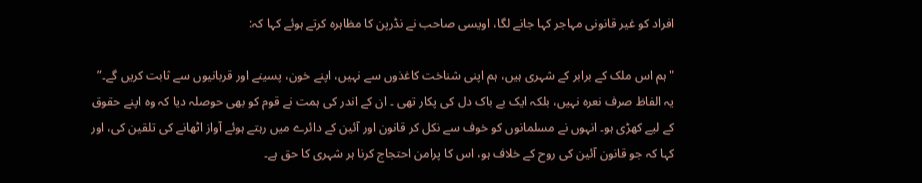افراد کو غیر قانونی مہاجر کہا جانے لگا، اویسی صاحب نے نڈرپن کا مظاہرہ کرتے ہوئے کہا کہ:

"ہم اس ملک کے برابر کے شہری ہیں، ہم اپنی شناخت کاغذوں سے نہیں، اپنے خون، پسینے اور قربانیوں سے ثابت کریں گے۔” یہ الفاظ صرف نعرہ نہیں، بلکہ ایک بے باک دل کی پکار تھی ۔ ان کے اندر کی ہمت نے قوم کو بھی حوصلہ دیا کہ وہ اپنے حقوق کے لیے کھڑی ہو۔ انہوں نے مسلمانوں کو خوف سے نکل کر قانون اور آئین کے دائرے میں رہتے ہوئے آواز اٹھانے کی تلقین کی، اور کہا کہ جو قانون آئین کی روح کے خلاف ہو، اس کا پرامن احتجاج کرنا ہر شہری کا حق ہے۔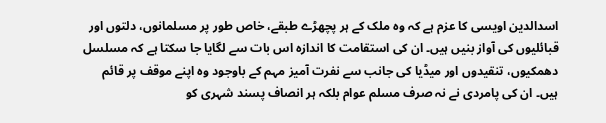اسدالدین اویسی کا عزم ہے کہ وہ ملک کے ہر پچھڑے طبقے، خاص طور پر مسلمانوں، دلتوں اور قبائلیوں کی آواز بنیں ہیں۔ ان کی استقامت کا اندازہ اس بات سے لگایا جا سکتا ہے کہ مسلسل دھمکیوں، تنقیدوں اور میڈیا کی جانب سے نفرت آمیز مہم کے باوجود وہ اپنے موقف پر قائم ہیں۔ ان کی پامردی نے نہ صرف مسلم عوام بلکہ ہر انصاف پسند شہری کو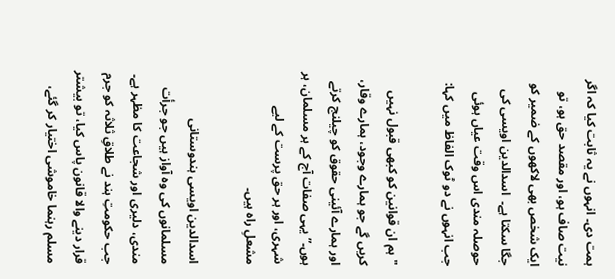ہمت دی۔ انہوں نے یہ ثابت کیا کہ اگر نیت صاف ہو، اور مقصد حق ہو، تو ایک شخص بھی لاکھوں کے ضمیر کو جگا سکتا ہے۔  اسدالدین اویسی کی حوصلہ مندی اس وقت عیاں ہوئی جب انہوں نے دو ٹوک الفاظ میں کہا:

"ہم ان قوانین کو کبھی قبول نہیں کریں گے جو ہمارے وجود، ہمارے وقار، اور ہمارے آئینی حقوق کو چیلنج کرتے ہوں۔” یہی صفات آج کے ہر مسلمان، ہر شہری، اور ہر حق پرست کے لیے مشعلِ راہ ہیں۔

اسدالدین اویسی ہندوستانی مسلمانوں کی وہ آواز ہیں جو جرأت مندی، دلیری اور شجاعت کا مظہر ہے۔ جب حکومتِ ہند نے طلاقِ ثلاثہ کو جرم قرار دینے والا قانون پاس کیا، تو بیشتر مسلم رہنما خاموشی اختیار کر گئے،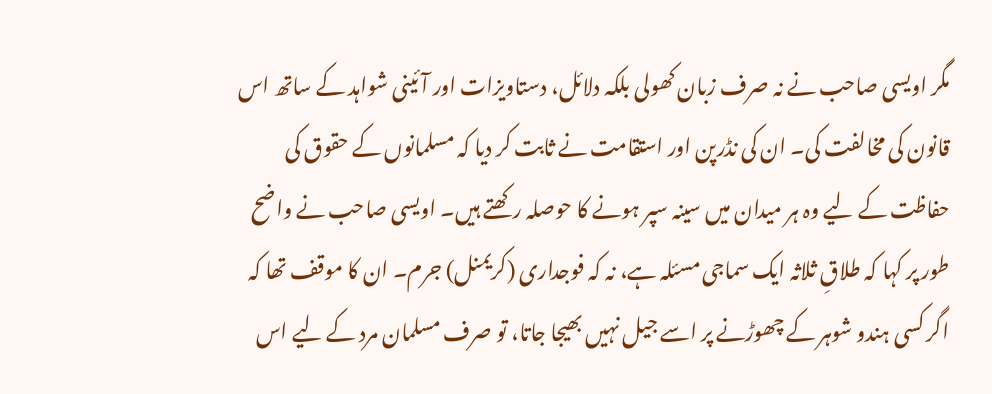مگر اویسی صاحب نے نہ صرف زبان کھولی بلکہ دلائل، دستاویزات اور آئینی شواہد کے ساتھ اس قانون کی مخالفت کی۔ ان کی نڈرپن اور استقامت نے ثابت کر دیا کہ مسلمانوں کے حقوق کی حفاظت کے لیے وہ ہر میدان میں سینہ سپر ہونے کا حوصلہ رکھتے ہیں۔ اویسی صاحب نے واضح طور پر کہا کہ طلاقِ ثلاثہ ایک سماجی مسئلہ ہے، نہ کہ فوجداری (کریمنل) جرم۔ ان کا موقف تھا کہ اگر کسی ہندو شوہر کے چھوڑنے پر اسے جیل نہیں بھیجا جاتا، تو صرف مسلمان مرد کے لیے اس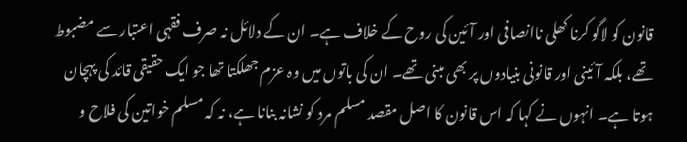قانون کو لاگو کرنا کھلی ناانصافی اور آئین کی روح کے خلاف ہے۔ ان کے دلائل نہ صرف فقہی اعتبار سے مضبوط تھے، بلکہ آئینی اور قانونی بنیادوں پر بھی مبنی تھے۔ ان کی باتوں میں وہ عزم جھلکتا تھا جو ایک حقیقی قائد کی پہچان ہوتا ہے۔ انہوں نے کہا کہ اس قانون کا اصل مقصد مسلم مرد کو نشانہ بنانا ہے، نہ کہ مسلم خواتین کی فلاح و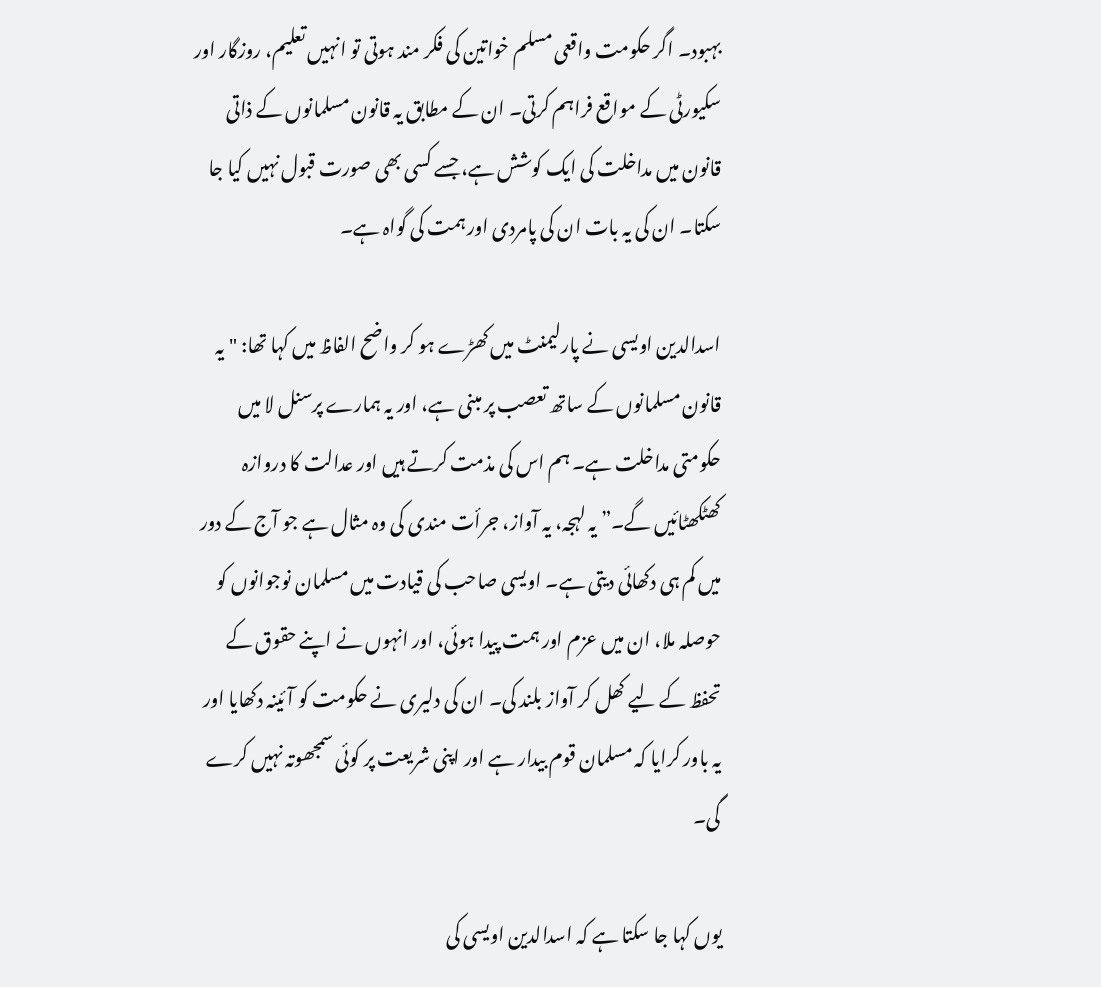بہبود۔ اگر حکومت واقعی مسلم خواتین کی فکر مند ہوتی تو انہیں تعلیم، روزگار اور سکیورٹی کے مواقع فراہم کرتی۔ ان کے مطابق یہ قانون مسلمانوں کے ذاتی قانون میں مداخلت کی ایک کوشش ہے، جسے کسی بھی صورت قبول نہیں کیا جا سکتا۔ ان کی یہ بات ان کی پامردی اور ہمت کی گواہ ہے۔

اسدالدین اویسی نے پارلیمنٹ میں کھڑے ہو کر واضح الفاظ میں کہا تھا: "یہ قانون مسلمانوں کے ساتھ تعصب پر مبنی ہے، اور یہ ہمارے پرسنل لا میں حکومتی مداخلت ہے۔ ہم اس کی مذمت کرتے ہیں اور عدالت کا دروازہ کھٹکھٹائیں گے۔” یہ لہجہ، یہ آواز، جرأت مندی کی وہ مثال ہے جو آج کے دور میں کم ہی دکھائی دیتی ہے۔ اویسی صاحب کی قیادت میں مسلمان نوجوانوں کو حوصلہ ملا، ان میں عزم اور ہمت پیدا ہوئی، اور انہوں نے اپنے حقوق کے تحفظ کے لیے کھل کر آواز بلند کی۔ ان کی دلیری نے حکومت کو آئینہ دکھایا اور یہ باور کرایا کہ مسلمان قوم بیدار ہے اور اپنی شریعت پر کوئی سمجھوتہ نہیں کرے گی۔

یوں کہا جا سکتا ہے کہ اسدالدین اویسی کی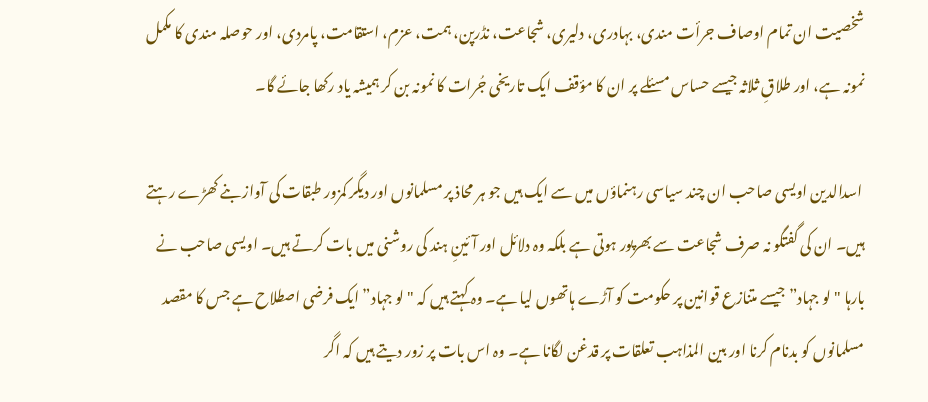شخصیت ان تمام اوصاف جرأت مندی، بہادری، دلیری، شجاعت، نڈرپن، ہمت، عزم، استقامت، پامردی، اور حوصلہ مندی کا مکمل نمونہ ہے، اور طلاقِ ثلاثہ جیسے حساس مسئلے پر ان کا مؤقف ایک تاریخی جُرات کا نمونہ بن کر ہمیشہ یاد رکھا جائے گا۔

 اسدالدین اویسی صاحب ان چند سیاسی رہنماؤں میں سے ایک ہیں جو ہر محاذ پر مسلمانوں اور دیگر کمزور طبقات کی آواز بنے کھڑے رہتے ہیں۔ ان کی گفتگو نہ صرف شجاعت سے بھرپور ہوتی ہے بلکہ وہ دلائل اور آئینِ ہند کی روشنی میں بات کرتے ہیں۔ اویسی صاحب نے بارہا "لو جہاد” جیسے متنازع قوانین پر حکومت کو آڑے ہاتھوں لیا ہے۔ وہ کہتے ہیں کہ "لو جہاد” ایک فرضی اصطلاح ہے جس کا مقصد مسلمانوں کو بدنام کرنا اور بین المذاہب تعلقات پر قدغن لگانا ہے۔ وہ اس بات پر زور دیتے ہیں کہ اگر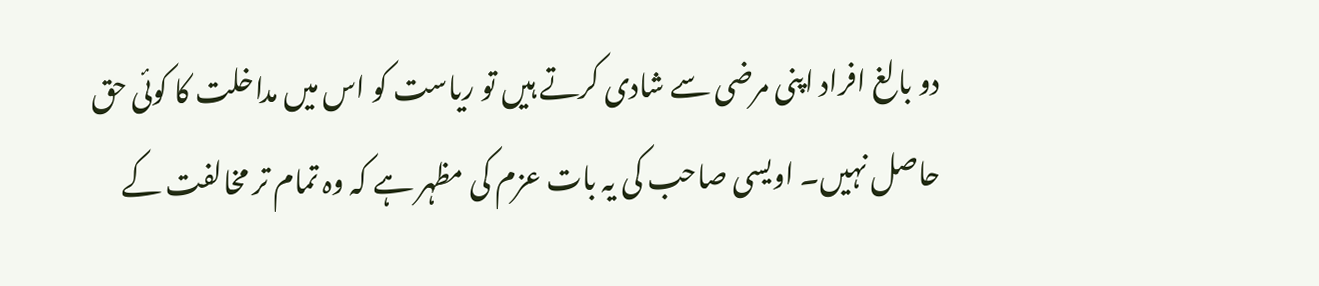دو بالغ افراد اپنی مرضی سے شادی کرتے ہیں تو ریاست کو اس میں مداخلت کا کوئی حق حاصل نہیں۔ اویسی صاحب کی یہ بات عزم کی مظہر ہے کہ وہ تمام تر مخالفت کے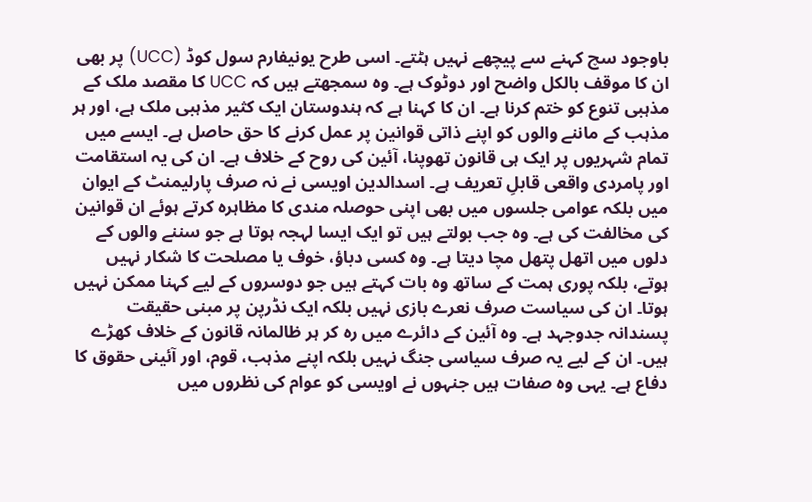باوجود سچ کہنے سے پیچھے نہیں ہٹتے۔ اسی طرح یونیفارم سول کوڈ (UCC) پر بھی ان کا موقف بالکل واضح اور دوٹوک ہے۔ وہ سمجھتے ہیں کہ UCC کا مقصد ملک کے مذہبی تنوع کو ختم کرنا ہے۔ ان کا کہنا ہے کہ ہندوستان ایک کثیر مذہبی ملک ہے، اور ہر مذہب کے ماننے والوں کو اپنے ذاتی قوانین پر عمل کرنے کا حق حاصل ہے۔ ایسے میں تمام شہریوں پر ایک ہی قانون تھوپنا، آئین کی روح کے خلاف ہے۔ ان کی یہ استقامت اور پامردی واقعی قابلِ تعریف ہے۔ اسدالدین اویسی نے نہ صرف پارلیمنٹ کے ایوان میں بلکہ عوامی جلسوں میں بھی اپنی حوصلہ مندی کا مظاہرہ کرتے ہوئے ان قوانین کی مخالفت کی ہے۔ وہ جب بولتے ہیں تو ایک ایسا لہجہ ہوتا ہے جو سننے والوں کے دلوں میں اتھل پتھل مچا دیتا ہے۔ وہ کسی دباؤ، خوف یا مصلحت کا شکار نہیں ہوتے، بلکہ پوری ہمت کے ساتھ وہ بات کہتے ہیں جو دوسروں کے لیے کہنا ممکن نہیں ہوتا۔ ان کی سیاست صرف نعرے بازی نہیں بلکہ ایک نڈرپن پر مبنی حقیقت پسندانہ جدوجہد ہے۔ وہ آئین کے دائرے میں رہ کر ہر ظالمانہ قانون کے خلاف کھڑے ہیں۔ ان کے لیے یہ صرف سیاسی جنگ نہیں بلکہ اپنے مذہب، قوم، اور آئینی حقوق کا دفاع ہے۔ یہی وہ صفات ہیں جنہوں نے اویسی کو عوام کی نظروں میں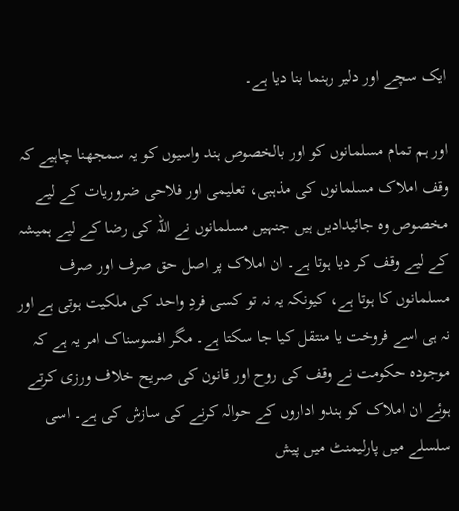ایک سچے اور دلیر رہنما بنا دیا ہے۔

اور ہم تمام مسلمانوں کو اور بالخصوص ہند واسیوں کو یہ سمجھنا چاہیے کہ وقف املاک مسلمانوں کی مذہبی، تعلیمی اور فلاحی ضروریات کے لیے مخصوص وہ جائیدادیں ہیں جنہیں مسلمانوں نے اللہ کی رضا کے لیے ہمیشہ کے لیے وقف کر دیا ہوتا ہے۔ ان املاک پر اصل حق صرف اور صرف مسلمانوں کا ہوتا ہے، کیونکہ یہ نہ تو کسی فردِ واحد کی ملکیت ہوتی ہے اور نہ ہی اسے فروخت یا منتقل کیا جا سکتا ہے۔ مگر افسوسناک امر یہ ہے کہ موجودہ حکومت نے وقف کی روح اور قانون کی صریح خلاف ورزی کرتے ہوئے ان املاک کو ہندو اداروں کے حوالہ کرنے کی سازش کی ہے۔ اسی سلسلے میں پارلیمنٹ میں پیش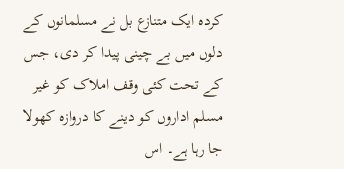کردہ ایک متنازع بل نے مسلمانوں کے دلوں میں بے چینی پیدا کر دی، جس کے تحت کئی وقف املاک کو غیر مسلم اداروں کو دینے کا دروازہ کھولا جا رہا ہے۔ اس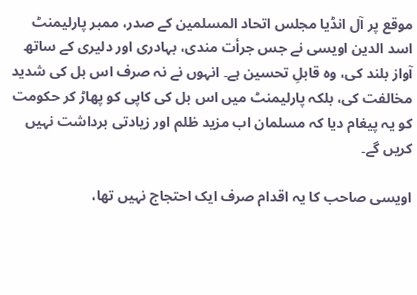موقع پر آل انڈیا مجلس اتحاد المسلمین کے صدر، ممبر پارلیمنٹ اسد الدین اویسی نے جس جرأت مندی، بہادری اور دلیری کے ساتھ آواز بلند کی، وہ قابلِ تحسین ہے۔ انہوں نے نہ صرف اس بل کی شدید مخالفت کی، بلکہ پارلیمنٹ میں اس بل کی کاپی کو پھاڑ کر حکومت کو یہ پیغام دیا کہ مسلمان اب مزید ظلم اور زیادتی برداشت نہیں کریں گے۔

اویسی صاحب کا یہ اقدام صرف ایک احتجاج نہیں تھا،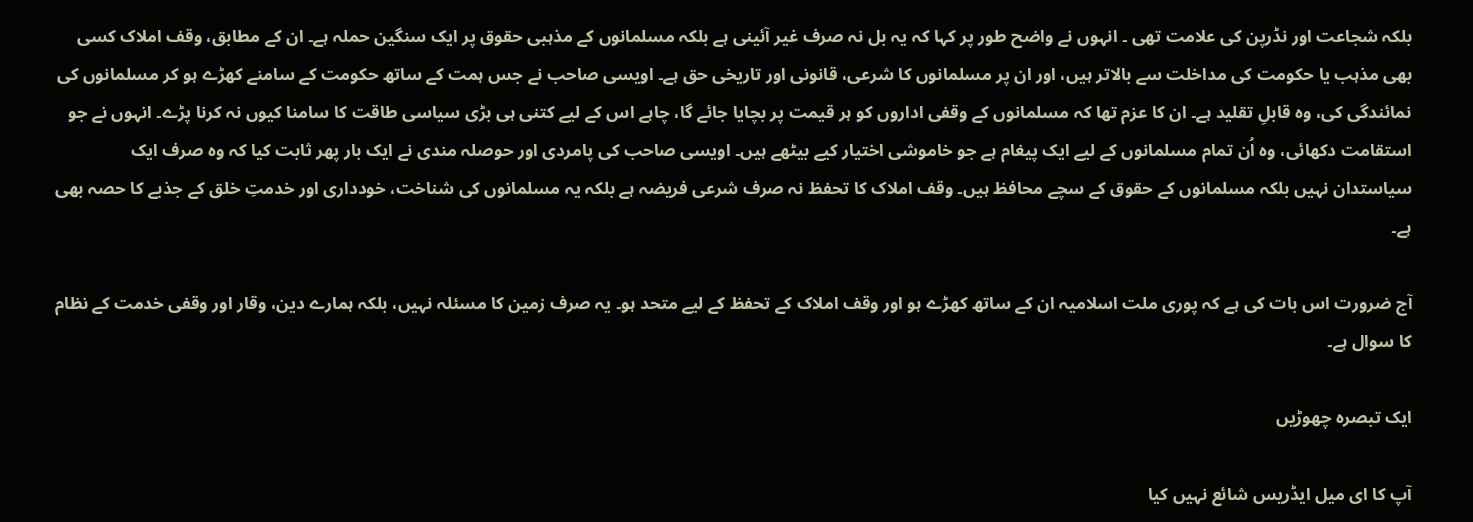بلکہ شجاعت اور نڈرپن کی علامت تھی ۔ انہوں نے واضح طور پر کہا کہ یہ بل نہ صرف غیر آئینی ہے بلکہ مسلمانوں کے مذہبی حقوق پر ایک سنگین حملہ ہے۔ ان کے مطابق، وقف املاک کسی بھی مذہب یا حکومت کی مداخلت سے بالاتر ہیں، اور ان پر مسلمانوں کا شرعی، قانونی اور تاریخی حق ہے۔ اویسی صاحب نے جس ہمت کے ساتھ حکومت کے سامنے کھڑے ہو کر مسلمانوں کی نمائندگی کی، وہ قابلِ تقلید ہے۔ ان کا عزم تھا کہ مسلمانوں کے وقفی اداروں کو ہر قیمت پر بچایا جائے گا، چاہے اس کے لیے کتنی ہی بڑی سیاسی طاقت کا سامنا کیوں نہ کرنا پڑے۔ انہوں نے جو استقامت دکھائی، وہ اُن تمام مسلمانوں کے لیے ایک پیغام ہے جو خاموشی اختیار کیے بیٹھے ہیں۔ اویسی صاحب کی پامردی اور حوصلہ مندی نے ایک بار پھر ثابت کیا کہ وہ صرف ایک سیاستدان نہیں بلکہ مسلمانوں کے حقوق کے سچے محافظ ہیں۔ وقف املاک کا تحفظ نہ صرف شرعی فریضہ ہے بلکہ یہ مسلمانوں کی شناخت، خودداری اور خدمتِ خلق کے جذبے کا حصہ بھی ہے۔

آج ضرورت اس بات کی ہے کہ پوری ملت اسلامیہ ان کے ساتھ کھڑے ہو اور وقف املاک کے تحفظ کے لیے متحد ہو۔ یہ صرف زمین کا مسئلہ نہیں، بلکہ ہمارے دین، وقار اور وقفی خدمت کے نظام کا سوال ہے۔

ایک تبصرہ چھوڑیں

آپ کا ای میل ایڈریس شائع نہیں کیا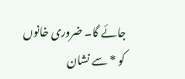جائے گا۔ ضروری خانوں کو * سے نشان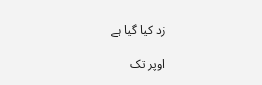زد کیا گیا ہے

اوپر تک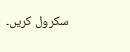سکرول کریں۔